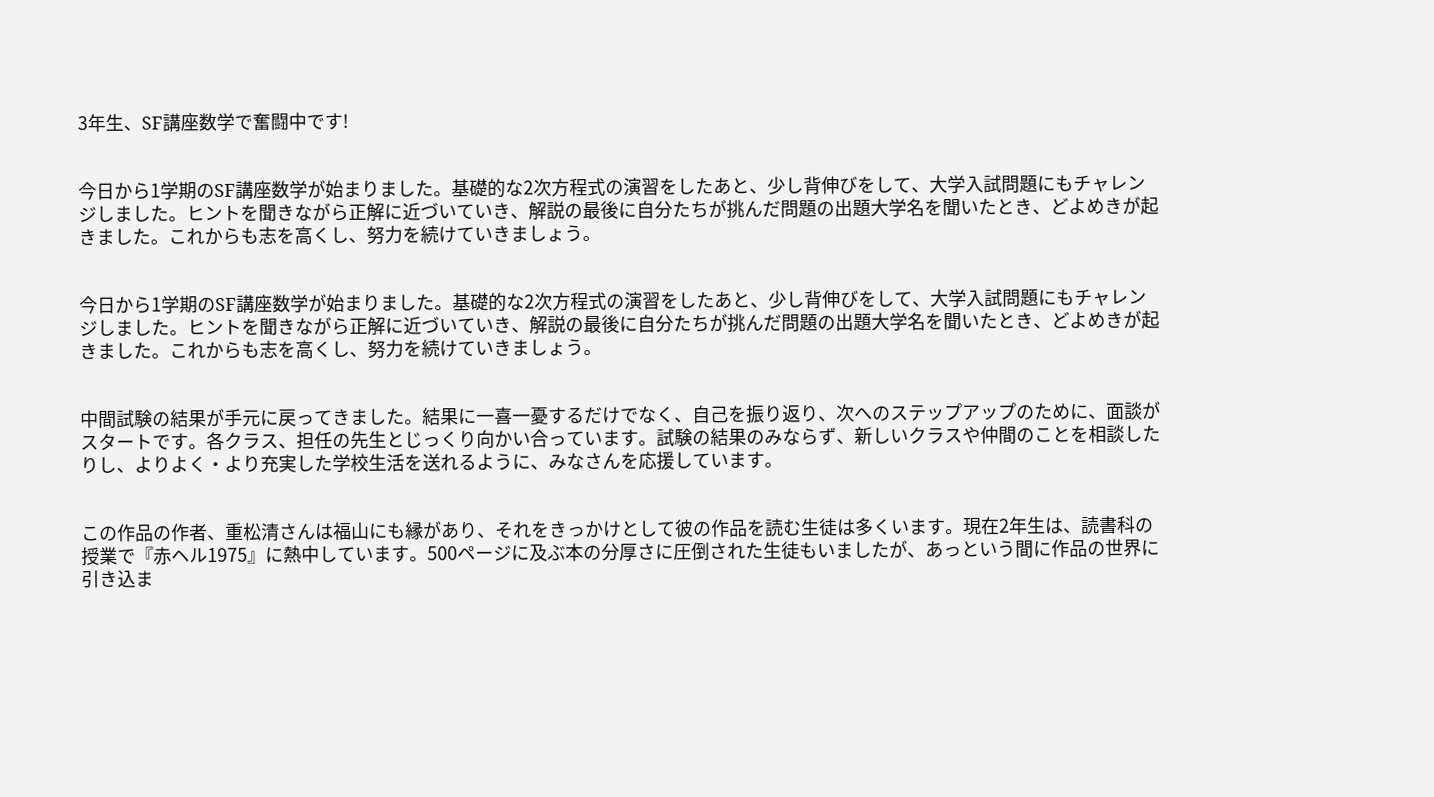3年生、SF講座数学で奮闘中です!


今日から1学期のSF講座数学が始まりました。基礎的な2次方程式の演習をしたあと、少し背伸びをして、大学入試問題にもチャレンジしました。ヒントを聞きながら正解に近づいていき、解説の最後に自分たちが挑んだ問題の出題大学名を聞いたとき、どよめきが起きました。これからも志を高くし、努力を続けていきましょう。


今日から1学期のSF講座数学が始まりました。基礎的な2次方程式の演習をしたあと、少し背伸びをして、大学入試問題にもチャレンジしました。ヒントを聞きながら正解に近づいていき、解説の最後に自分たちが挑んだ問題の出題大学名を聞いたとき、どよめきが起きました。これからも志を高くし、努力を続けていきましょう。


中間試験の結果が手元に戻ってきました。結果に一喜一憂するだけでなく、自己を振り返り、次へのステップアップのために、面談がスタートです。各クラス、担任の先生とじっくり向かい合っています。試験の結果のみならず、新しいクラスや仲間のことを相談したりし、よりよく・より充実した学校生活を送れるように、みなさんを応援しています。


この作品の作者、重松清さんは福山にも縁があり、それをきっかけとして彼の作品を読む生徒は多くいます。現在2年生は、読書科の授業で『赤ヘル1975』に熱中しています。500ページに及ぶ本の分厚さに圧倒された生徒もいましたが、あっという間に作品の世界に引き込ま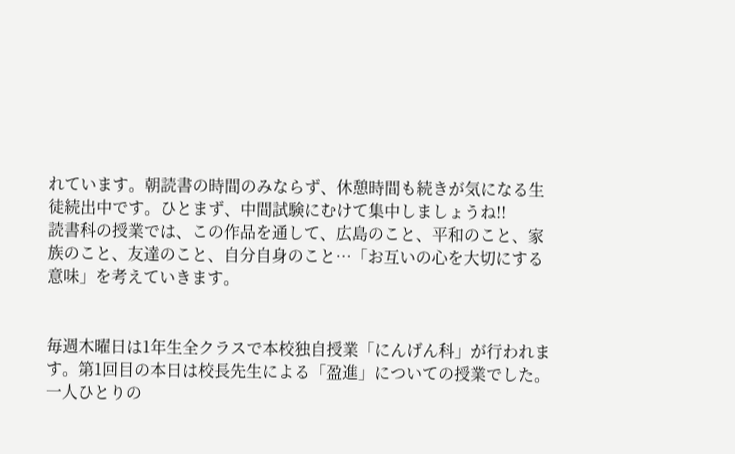れています。朝読書の時間のみならず、休憩時間も続きが気になる生徒続出中です。ひとまず、中間試験にむけて集中しましょうね!!
読書科の授業では、この作品を通して、広島のこと、平和のこと、家族のこと、友達のこと、自分自身のこと…「お互いの心を大切にする意味」を考えていきます。


毎週木曜日は1年生全クラスで本校独自授業「にんげん科」が行われます。第1回目の本日は校長先生による「盈進」についての授業でした。一人ひとりの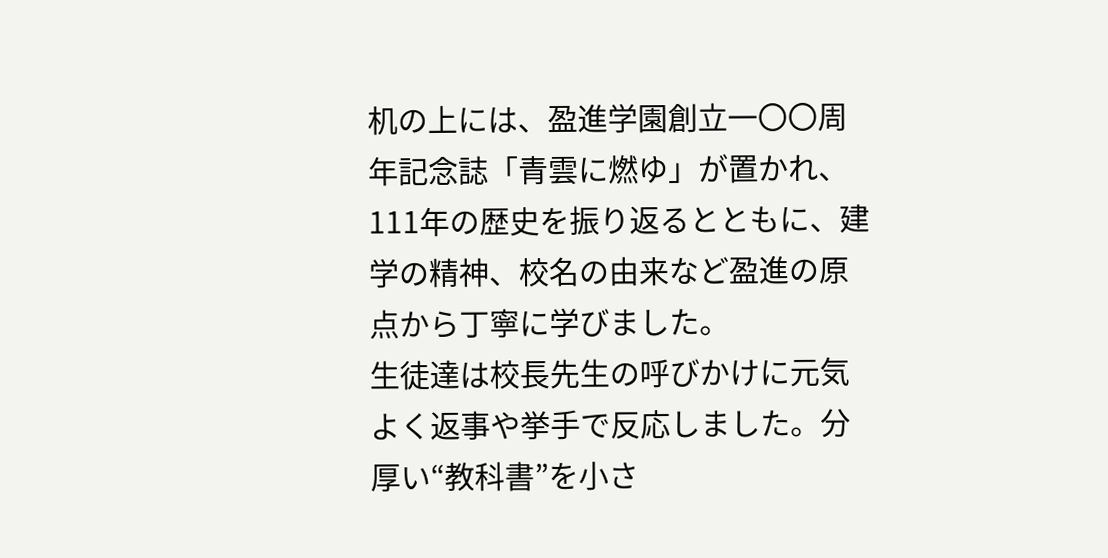机の上には、盈進学園創立一〇〇周年記念誌「青雲に燃ゆ」が置かれ、111年の歴史を振り返るとともに、建学の精神、校名の由来など盈進の原点から丁寧に学びました。
生徒達は校長先生の呼びかけに元気よく返事や挙手で反応しました。分厚い“教科書”を小さ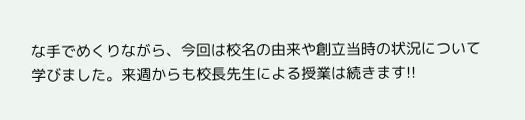な手でめくりながら、今回は校名の由来や創立当時の状況について学びました。来週からも校長先生による授業は続きます!!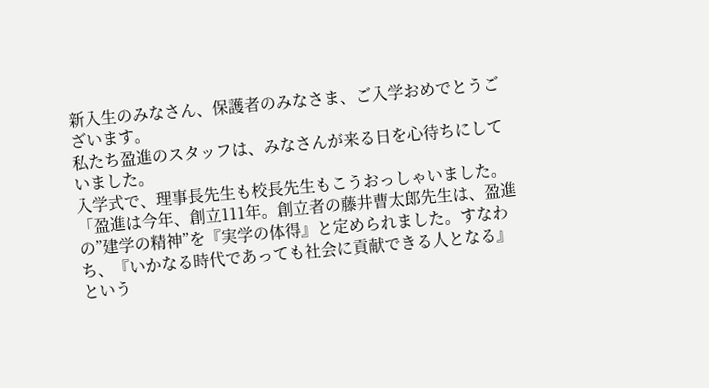新入生のみなさん、保護者のみなさま、ご入学おめでとうございます。
私たち盈進のスタッフは、みなさんが来る日を心待ちにしていました。
入学式で、理事長先生も校長先生もこうおっしゃいました。
「盈進は今年、創立111年。創立者の藤井曹太郎先生は、盈進の”建学の精神”を『実学の体得』と定められました。すなわち、『いかなる時代であっても社会に貢献できる人となる』という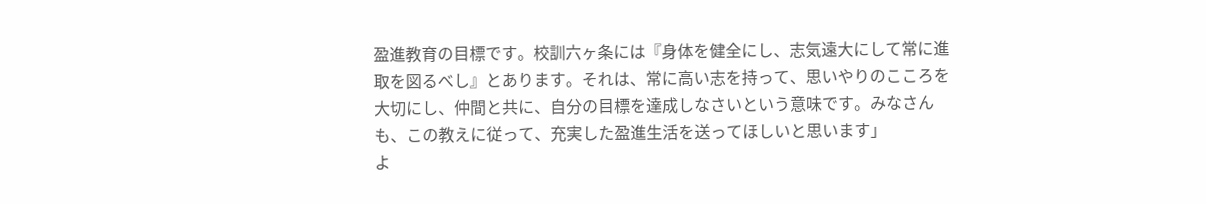盈進教育の目標です。校訓六ヶ条には『身体を健全にし、志気遠大にして常に進取を図るべし』とあります。それは、常に高い志を持って、思いやりのこころを大切にし、仲間と共に、自分の目標を達成しなさいという意味です。みなさんも、この教えに従って、充実した盈進生活を送ってほしいと思います」
よ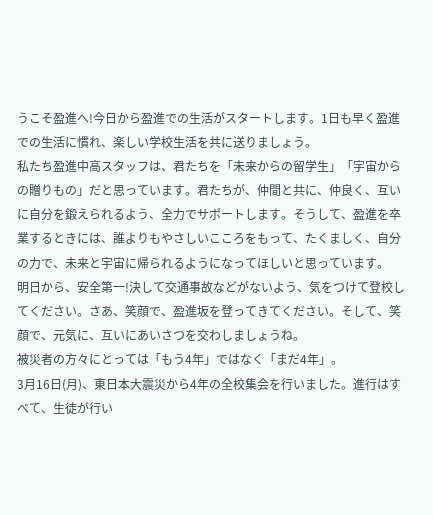うこそ盈進へ!今日から盈進での生活がスタートします。1日も早く盈進での生活に慣れ、楽しい学校生活を共に送りましょう。
私たち盈進中高スタッフは、君たちを「未来からの留学生」「宇宙からの贈りもの」だと思っています。君たちが、仲間と共に、仲良く、互いに自分を鍛えられるよう、全力でサポートします。そうして、盈進を卒業するときには、誰よりもやさしいこころをもって、たくましく、自分の力で、未来と宇宙に帰られるようになってほしいと思っています。
明日から、安全第一!決して交通事故などがないよう、気をつけて登校してください。さあ、笑顔で、盈進坂を登ってきてください。そして、笑顔で、元気に、互いにあいさつを交わしましょうね。
被災者の方々にとっては「もう4年」ではなく「まだ4年」。
3月16日(月)、東日本大震災から4年の全校集会を行いました。進行はすべて、生徒が行い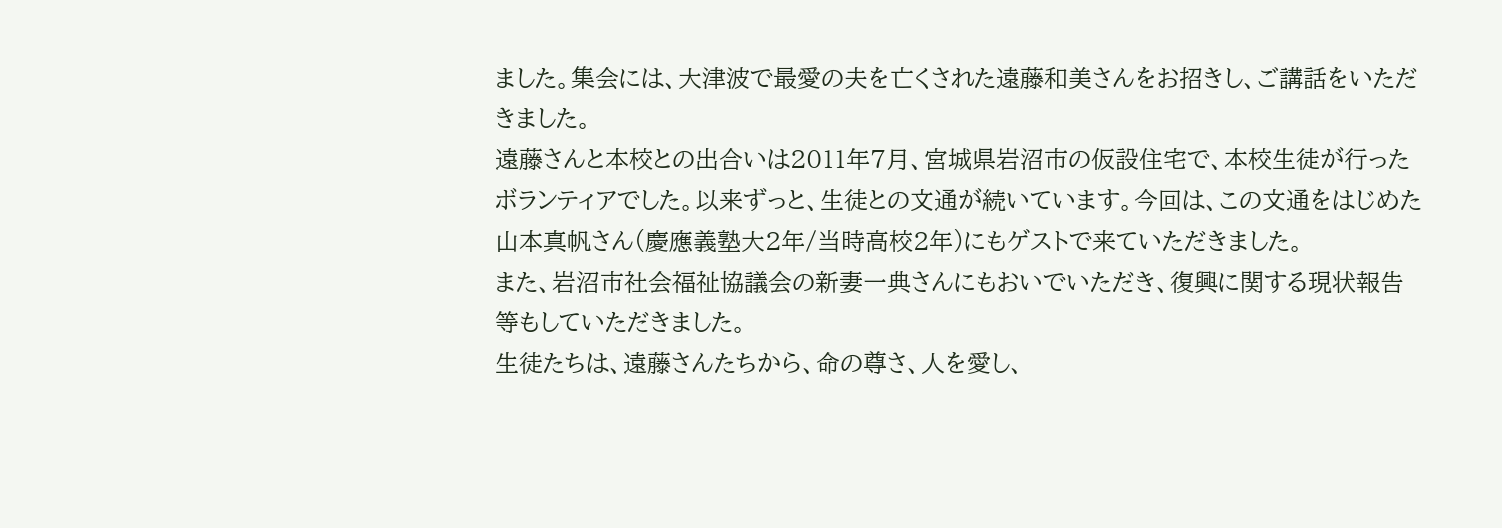ました。集会には、大津波で最愛の夫を亡くされた遠藤和美さんをお招きし、ご講話をいただきました。
遠藤さんと本校との出合いは2011年7月、宮城県岩沼市の仮設住宅で、本校生徒が行ったボランティアでした。以来ずっと、生徒との文通が続いています。今回は、この文通をはじめた山本真帆さん(慶應義塾大2年/当時高校2年)にもゲストで来ていただきました。
また、岩沼市社会福祉協議会の新妻一典さんにもおいでいただき、復興に関する現状報告等もしていただきました。
生徒たちは、遠藤さんたちから、命の尊さ、人を愛し、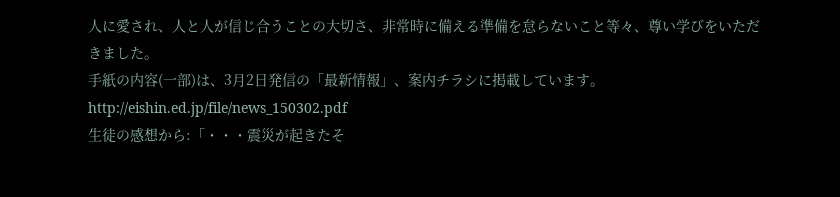人に愛され、人と人が信じ合うことの大切さ、非常時に備える準備を怠らないこと等々、尊い学びをいただきました。
手紙の内容(一部)は、3月2日発信の「最新情報」、案内チラシに掲載しています。
http://eishin.ed.jp/file/news_150302.pdf
生徒の感想から:「・・・震災が起きたそ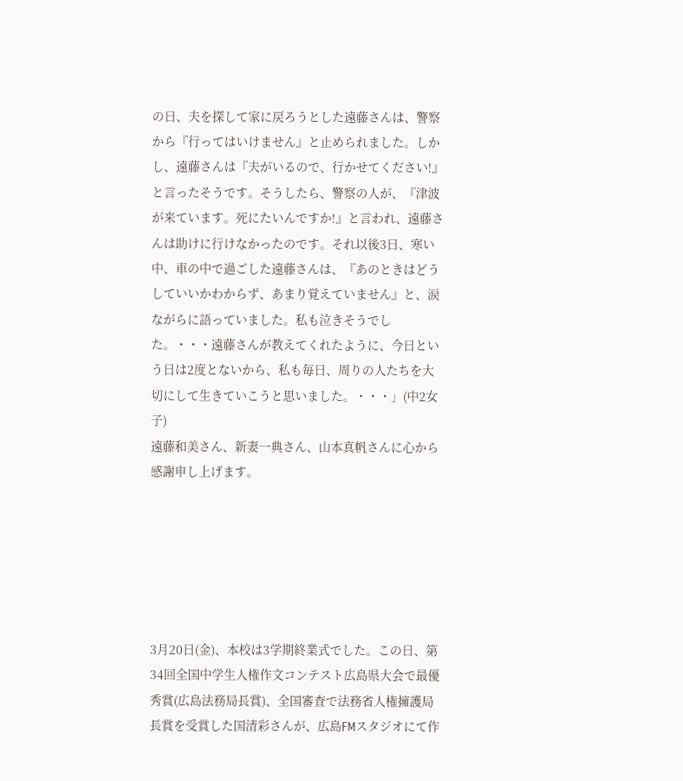の日、夫を探して家に戻ろうとした遠藤さんは、警察から『行ってはいけません』と止められました。しかし、遠藤さんは『夫がいるので、行かせてください!』と言ったそうです。そうしたら、警察の人が、『津波が来ています。死にたいんですか!』と言われ、遠藤さんは助けに行けなかったのです。それ以後3日、寒い中、車の中で過ごした遠藤さんは、『あのときはどうしていいかわからず、あまり覚えていません』と、涙ながらに語っていました。私も泣きそうでした。・・・遠藤さんが教えてくれたように、今日という日は2度とないから、私も毎日、周りの人たちを大切にして生きていこうと思いました。・・・」(中2女子)
遠藤和美さん、新妻一典さん、山本真帆さんに心から感謝申し上げます。






3月20日(金)、本校は3学期終業式でした。この日、第34回全国中学生人権作文コンテスト広島県大会で最優秀賞(広島法務局長賞)、全国審査で法務省人権擁護局長賞を受賞した国清彩さんが、広島FMスタジオにて作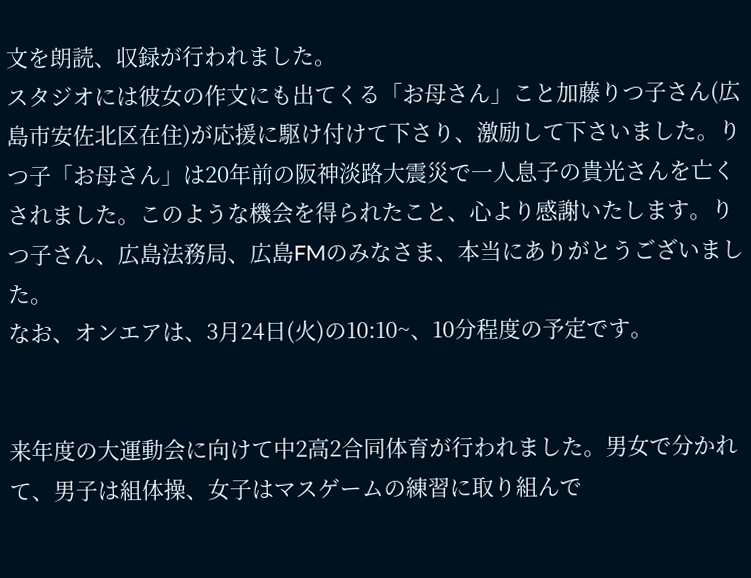文を朗読、収録が行われました。
スタジオには彼女の作文にも出てくる「お母さん」こと加藤りつ子さん(広島市安佐北区在住)が応援に駆け付けて下さり、激励して下さいました。りつ子「お母さん」は20年前の阪神淡路大震災で一人息子の貴光さんを亡くされました。このような機会を得られたこと、心より感謝いたします。りつ子さん、広島法務局、広島FMのみなさま、本当にありがとうございました。
なお、オンエアは、3月24日(火)の10:10~、10分程度の予定です。


来年度の大運動会に向けて中2高2合同体育が行われました。男女で分かれて、男子は組体操、女子はマスゲームの練習に取り組んで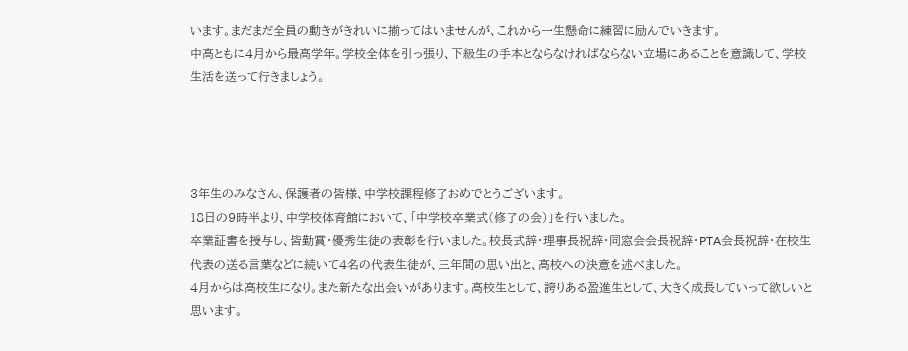います。まだまだ全員の動きがきれいに揃ってはいませんが、これから一生懸命に練習に励んでいきます。
中高ともに4月から最高学年。学校全体を引っ張り、下級生の手本とならなければならない立場にあることを意識して、学校生活を送って行きましょう。




3年生のみなさん、保護者の皆様、中学校課程修了おめでとうございます。
18日の9時半より、中学校体育館において、「中学校卒業式(修了の会)」を行いました。
卒業証書を授与し、皆勤賞・優秀生徒の表彰を行いました。校長式辞・理事長祝辞・同窓会会長祝辞・PTA会長祝辞・在校生代表の送る言葉などに続いて4名の代表生徒が、三年間の思い出と、高校への決意を述べました。
4月からは高校生になり。また新たな出会いがあります。高校生として、誇りある盈進生として、大きく成長していって欲しいと思います。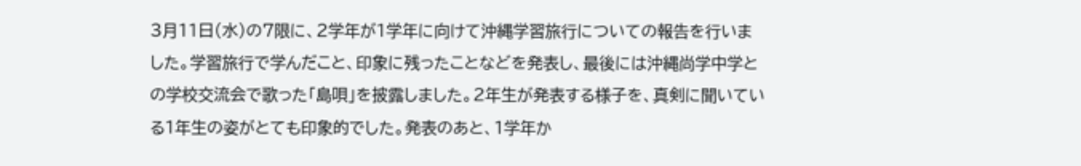3月11日(水)の7限に、2学年が1学年に向けて沖縄学習旅行についての報告を行いました。学習旅行で学んだこと、印象に残ったことなどを発表し、最後には沖縄尚学中学との学校交流会で歌った「島唄」を披露しました。2年生が発表する様子を、真剣に聞いている1年生の姿がとても印象的でした。発表のあと、1学年か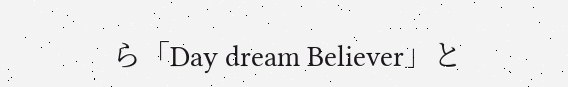ら「Day dream Believer」と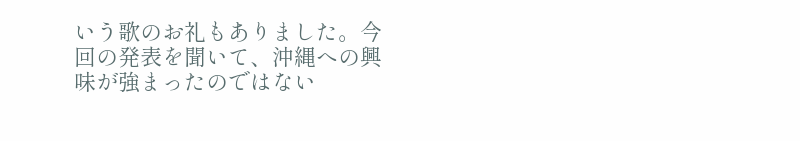いう歌のお礼もありました。今回の発表を聞いて、沖縄への興味が強まったのではない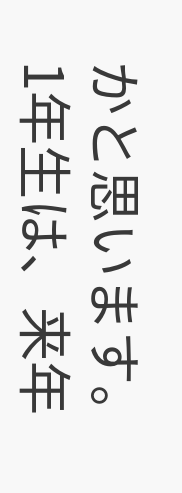かと思います。
1年生は、来年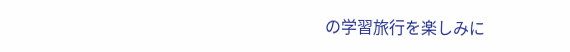の学習旅行を楽しみに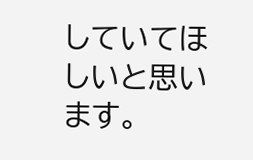していてほしいと思います。